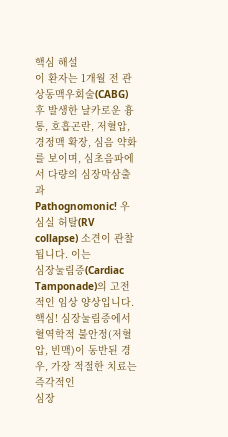핵심 해설
이 환자는 1개월 전 관상동맥우회술(CABG) 후 발생한 날카로운 흉통, 호흡곤란, 저혈압, 경정맥 확장, 심음 약화를 보이며, 심초음파에서 다량의 심장막삼출과
Pathognomonic! 우심실 허탈(RV collapse) 소견이 관찰됩니다. 이는
심장눌림증(Cardiac Tamponade)의 고전적인 임상 양상입니다.
핵심! 심장눌림증에서 혈역학적 불안정(저혈압, 빈맥)이 동반된 경우, 가장 적절한 치료는 즉각적인
심장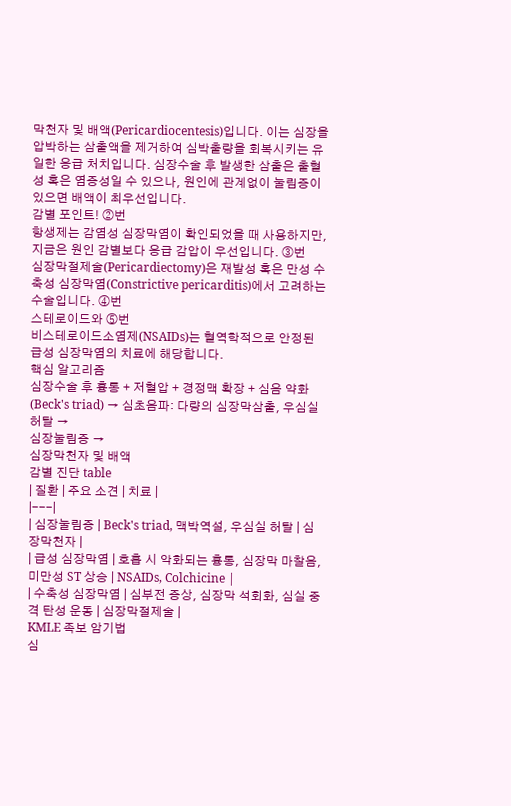막천자 및 배액(Pericardiocentesis)입니다. 이는 심장을 압박하는 삼출액을 제거하여 심박출량을 회복시키는 유일한 응급 처치입니다. 심장수술 후 발생한 삼출은 출혈성 혹은 염증성일 수 있으나, 원인에 관계없이 눌림증이 있으면 배액이 최우선입니다.
감별 포인트! ②번
항생제는 감염성 심장막염이 확인되었을 때 사용하지만, 지금은 원인 감별보다 응급 감압이 우선입니다. ③번
심장막절제술(Pericardiectomy)은 재발성 혹은 만성 수축성 심장막염(Constrictive pericarditis)에서 고려하는 수술입니다. ④번
스테로이드와 ⑤번
비스테로이드소염제(NSAIDs)는 혈역학적으로 안정된 급성 심장막염의 치료에 해당합니다.
핵심 알고리즘
심장수술 후 흉통 + 저혈압 + 경정맥 확장 + 심음 약화(Beck's triad) → 심초음파: 다량의 심장막삼출, 우심실 허탈 →
심장눌림증 →
심장막천자 및 배액
감별 진단 table
| 질환 | 주요 소견 | 치료 |
|---|
| 심장눌림증 | Beck's triad, 맥박역설, 우심실 허탈 | 심장막천자 |
| 급성 심장막염 | 호흡 시 악화되는 흉통, 심장막 마찰음, 미만성 ST 상승 | NSAIDs, Colchicine |
| 수축성 심장막염 | 심부전 증상, 심장막 석회화, 심실 중격 탄성 운동 | 심장막절제술 |
KMLE 족보 암기법
심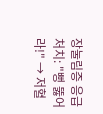장눌림증 응급 처치: "뻥 뚫어라!" → 저혈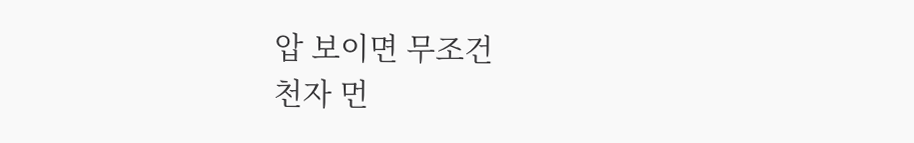압 보이면 무조건
천자 먼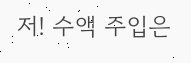저! 수액 주입은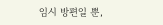임시 방편일 뿐,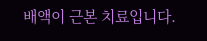배액이 근본 치료입니다.